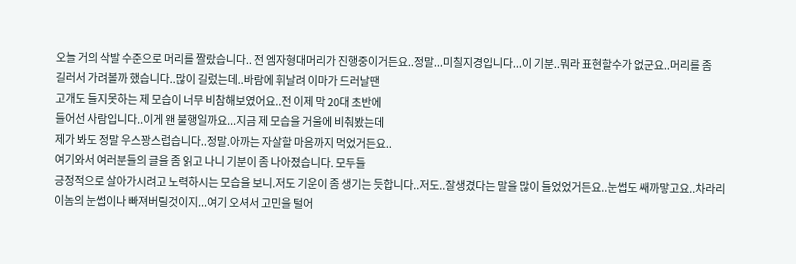오늘 거의 삭발 수준으로 머리를 짤랐습니다.. 전 엠자형대머리가 진행중이거든요..정말...미칠지경입니다...이 기분..뭐라 표현할수가 없군요..머리를 좀
길러서 가려볼까 했습니다..많이 길렀는데..바람에 휘날려 이마가 드러날땐
고개도 들지못하는 제 모습이 너무 비참해보였어요..전 이제 막 20대 초반에
들어선 사람입니다..이게 왠 불행일까요...지금 제 모습을 거울에 비춰봤는데
제가 봐도 정말 우스꽝스럽습니다..정말.아까는 자살할 마음까지 먹었거든요..
여기와서 여러분들의 글을 좀 읽고 나니 기분이 좀 나아졌습니다. 모두들
긍정적으로 살아가시려고 노력하시는 모습을 보니.저도 기운이 좀 생기는 듯합니다..저도..잘생겼다는 말을 많이 들었었거든요..눈썹도 쌔까맣고요..차라리
이놈의 눈썹이나 빠져버릴것이지...여기 오셔서 고민을 털어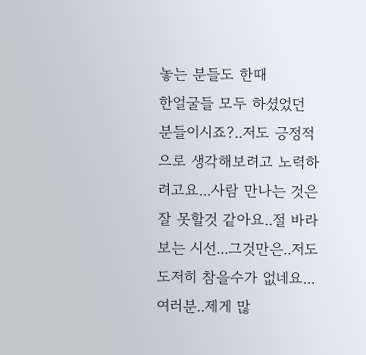놓는 분들도 한때
한얼굴들 모두 하셨었던 분들이시죠?..저도 긍정적으로 생각해보려고 노력하려고요...사람 만나는 것은 잘 못할것 같아요..절 바라보는 시선...그것만은..저도 도저히 참을수가 없네요...여러분..제게 많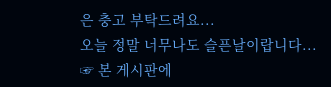은 충고 부탁드려요...
오늘 정말 너무나도 슬픈날이랍니다...
☞ 본 게시판에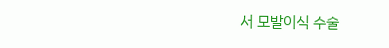서 모발이식 수술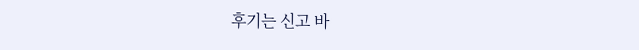후기는 신고 바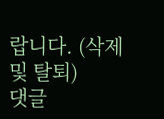랍니다. (삭제 및 탈퇴)
댓글